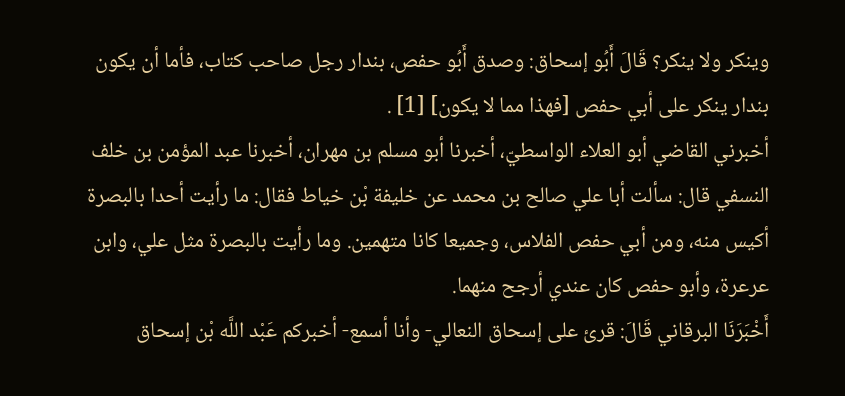وينكر ولا ينكر؟ قَالَ أَبُو إسحاق: وصدق أَبُو حفص، بندار رجل صاحب كتاب، فأما أن يكون بندار ينكر على أبي حفص [فهذا مما لا يكون] [1] .
أخبرني القاضي أبو العلاء الواسطيّ، أخبرنا أبو مسلم بن مهران، أخبرنا عبد المؤمن بن خلف النسفي قال: سألت أبا علي صالح بن محمد عن خليفة بْن خياط فقال: ما رأيت أحدا بالبصرة أكيس منه، ومن أبي حفص الفلاس، وجميعا كانا متهمين. وما رأيت بالبصرة مثل علي، وابن عرعرة، وأبو حفص كان عندي أرجح منهما.
أَخْبَرَنَا البرقاني قَالَ: قرئ على إسحاق النعالي- وأنا أسمع- أخبركم عَبْد اللَّه بْن إسحاق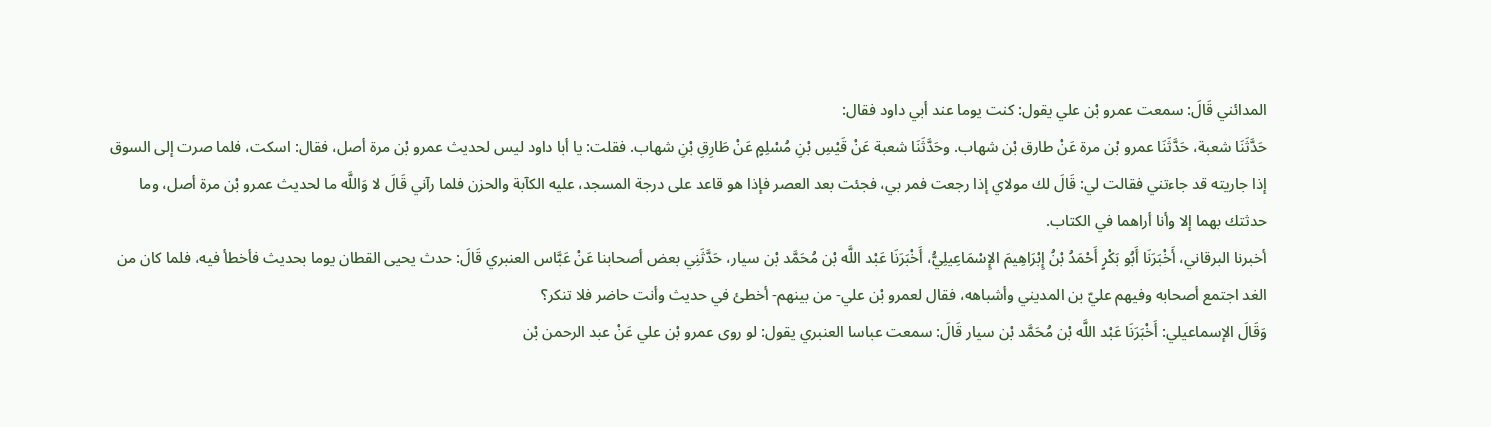المدائني قَالَ: سمعت عمرو بْن علي يقول: كنت يوما عند أبي داود فقال:
حَدَّثَنَا شعبة، حَدَّثَنَا عمرو بْن مرة عَنْ طارق بْن شهاب. وحَدَّثَنَا شعبة عَنْ قَيْسِ بْنِ مُسْلِمٍ عَنْ طَارِقِ بْنِ شهاب. فقلت: يا أبا داود ليس لحديث عمرو بْن مرة أصل، فقال: اسكت، فلما صرت إلى السوق إذا جاريته قد جاءتني فقالت لي: قَالَ لك مولاي إذا رجعت فمر بي، فجئت بعد العصر فإذا هو قاعد على درجة المسجد، عليه الكآبة والحزن فلما رآني قَالَ لا وَاللَّه ما لحديث عمرو بْن مرة أصل، وما حدثتك بهما إلا وأنا أراهما في الكتاب.
أخبرنا البرقاني، أَخْبَرَنَا أَبُو بَكْرٍ أَحْمَدُ بْنُ إِبْرَاهِيمَ الإِسْمَاعِيلِيُّ، أَخْبَرَنَا عَبْد اللَّه بْن مُحَمَّد بْن سيار، حَدَّثَنِي بعض أصحابنا عَنْ عَبَّاس العنبري قَالَ: حدث يحيى القطان يوما بحديث فأخطأ فيه، فلما كان من الغد اجتمع أصحابه وفيهم عليّ بن المديني وأشباهه، فقال لعمرو بْن علي- من بينهم- أخطئ في حديث وأنت حاضر فلا تنكر؟
وَقَالَ الإسماعيلي: أَخْبَرَنَا عَبْد اللَّه بْن مُحَمَّد بْن سيار قَالَ: سمعت عباسا العنبري يقول: لو روى عمرو بْن علي عَنْ عبد الرحمن بْن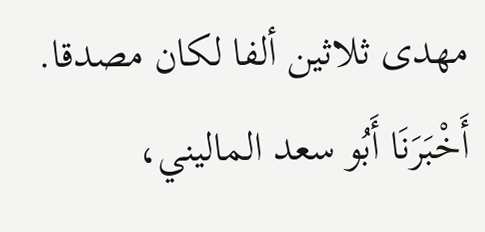مهدى ثلاثين ألفا لكان مصدقا.
أَخْبَرَنَا أَبُو سعد الماليني،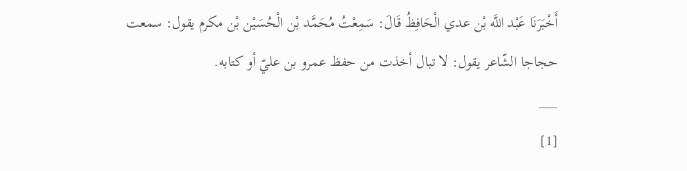أَخْبَرَنَا عَبْد اللَّه بْن عدي الْحَافِظُ قَالَ: سَمِعْتُ مُحَمَّد بْن الْحُسَيْن بْن مكرم يقول: سمعت حجاجا الشّاعر يقول: لا تبال أخذت من حفظ عمرو بن عليّ أو كتابه.
___
[1]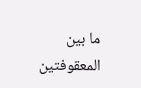ما بين المعقوفتين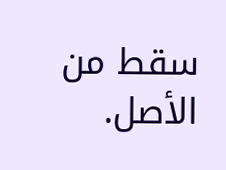سقط من الأصل.